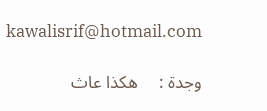kawalisrif@hotmail.com

وجدة :     هكذا عاث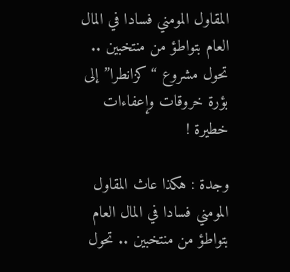المقاول المومني فسادا في المال العام بتواطؤ من منتخبين .. تحول مشروع “كزانطرا” إلى بؤرة خروقات وإعفاءات خطيرة !

وجدة : هكذا عاث المقاول المومني فسادا في المال العام بتواطؤ من منتخبين .. تحول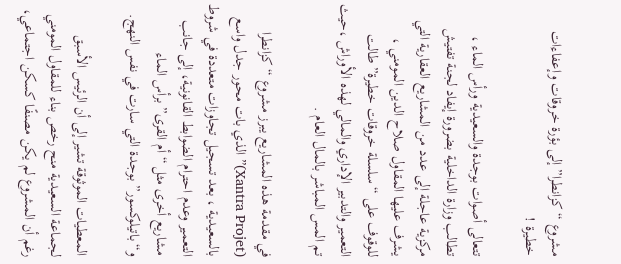مشروع “كزانطرا” إلى بؤرة خروقات وإعفاءات خطيرة !

تتعالى أصوات بوجدة والسعيدية ورأس الماء ، تطالب وزارة الداخلية بضرورة إيفاد لجنة تفتيش مركزية عاجلة إلى عدد من المشاريع العقارية التي يشرف عليها المقاول صلاح الدين المومني ، للوقوف على “سلسلة خروقات خطيرة” طالت التعمير والتدبير الإداري والمالي لهذه الأوراش ،حيث تم المس المباشر بالمال العام .

في مقدمة هذه المشاريع يبرز مشروع “كزانطرا (Xantra Projet)” الذي بات محور جدل واسع بالسعيدية ، بعد تسجيل تجاوزات متعددة في شروط التعمير وعدم احترام الضوابط القانونية، إلى جانب مشاريع أخرى مثل “أم القرى” برأس الماء و“باتيلوكسور” بوجدة التي سارت في نفس النهج.

المعطيات الموثوقة تشير إلى أن الرئيس الأسبق لجماعة السعيدية منح رخص بناء للمقاول المومني رغم أن المشروع لم يكن مصنفًا كسكن اجتماعي،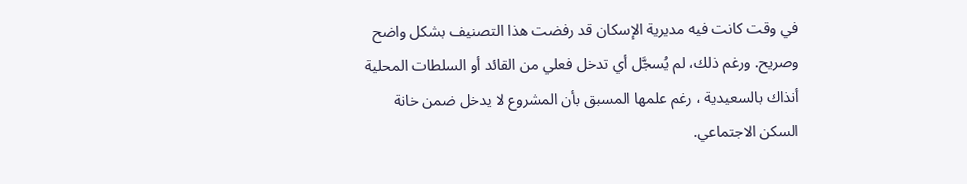في وقت كانت فيه مديرية الإسكان قد رفضت هذا التصنيف بشكل واضح وصريح. ورغم ذلك، لم يُسجَّل أي تدخل فعلي من القائد أو السلطات المحلية أنذاك بالسعيدية ، رغم علمها المسبق بأن المشروع لا يدخل ضمن خانة السكن الاجتماعي.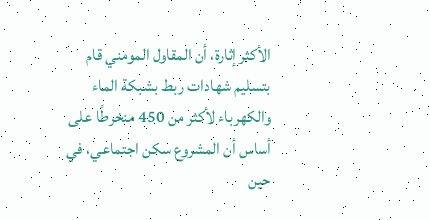الأكثر إثارة، أن المقاول المومني قام بتسليم شهادات ربط بشبكة الماء والكهرباء لأكثر من 450 منخرطًا على أساس أن المشروع سكن اجتماعي، في حين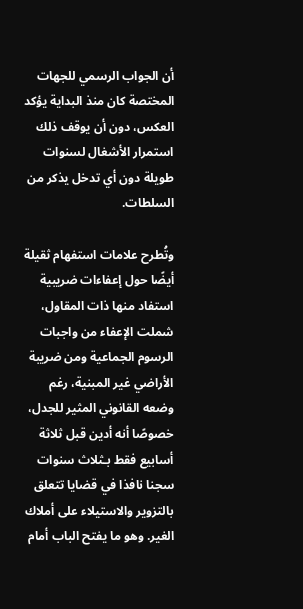أن الجواب الرسمي للجهات المختصة كان منذ البداية يؤكد العكس، دون أن يوقف ذلك استمرار الأشغال لسنوات طويلة دون أي تدخل يذكر من السلطات.

وتُطرح علامات استفهام ثقيلة أيضًا حول إعفاءات ضريبية استفاد منها ذات المقاول، شملت الإعفاء من واجبات الرسوم الجماعية ومن ضريبة الأراضي غير المبنية، رغم وضعه القانوني المثير للجدل، خصوصًا أنه أدين قبل ثلاثة أسابيع فقط بـثلاث سنوات سجنا نافذا في قضايا تتعلق بالتزوير والاستيلاء على أملاك الغير. وهو ما يفتح الباب أمام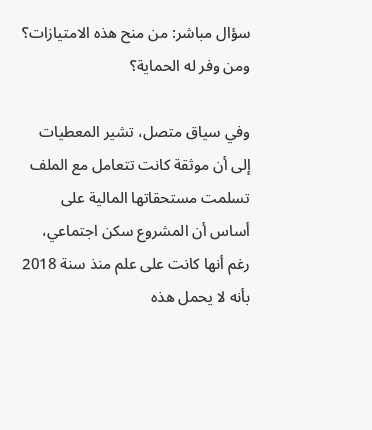سؤال مباشر: من منح هذه الامتيازات؟ ومن وفر له الحماية؟

وفي سياق متصل، تشير المعطيات إلى أن موثقة كانت تتعامل مع الملف تسلمت مستحقاتها المالية على أساس أن المشروع سكن اجتماعي، رغم أنها كانت على علم منذ سنة 2018 بأنه لا يحمل هذه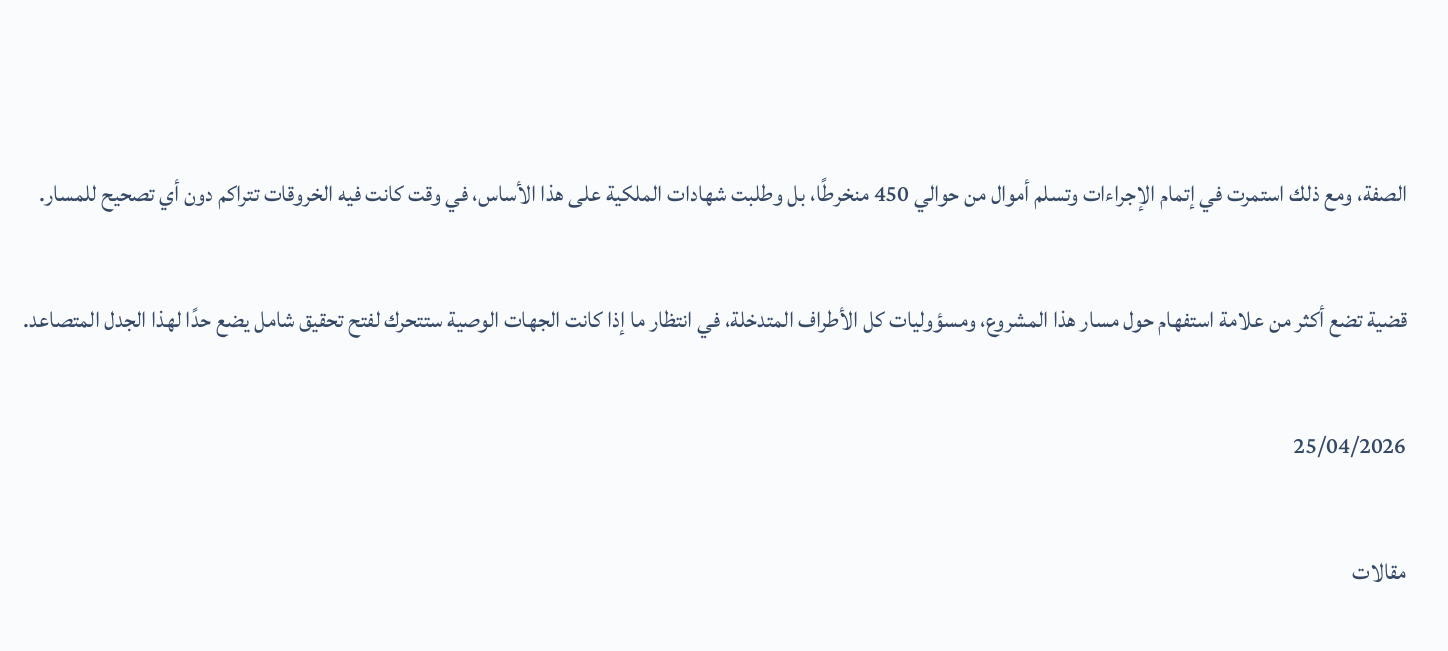الصفة، ومع ذلك استمرت في إتمام الإجراءات وتسلم أموال من حوالي 450 منخرطًا، بل وطلبت شهادات الملكية على هذا الأساس، في وقت كانت فيه الخروقات تتراكم دون أي تصحيح للمسار.

قضية تضع أكثر من علامة استفهام حول مسار هذا المشروع، ومسؤوليات كل الأطراف المتدخلة، في انتظار ما إذا كانت الجهات الوصية ستتحرك لفتح تحقيق شامل يضع حدًا لهذا الجدل المتصاعد.

25/04/2026

مقالات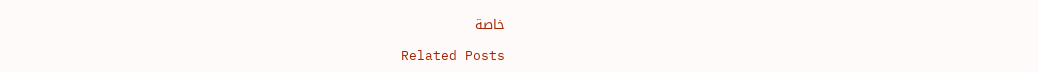خاصة

Related Posts